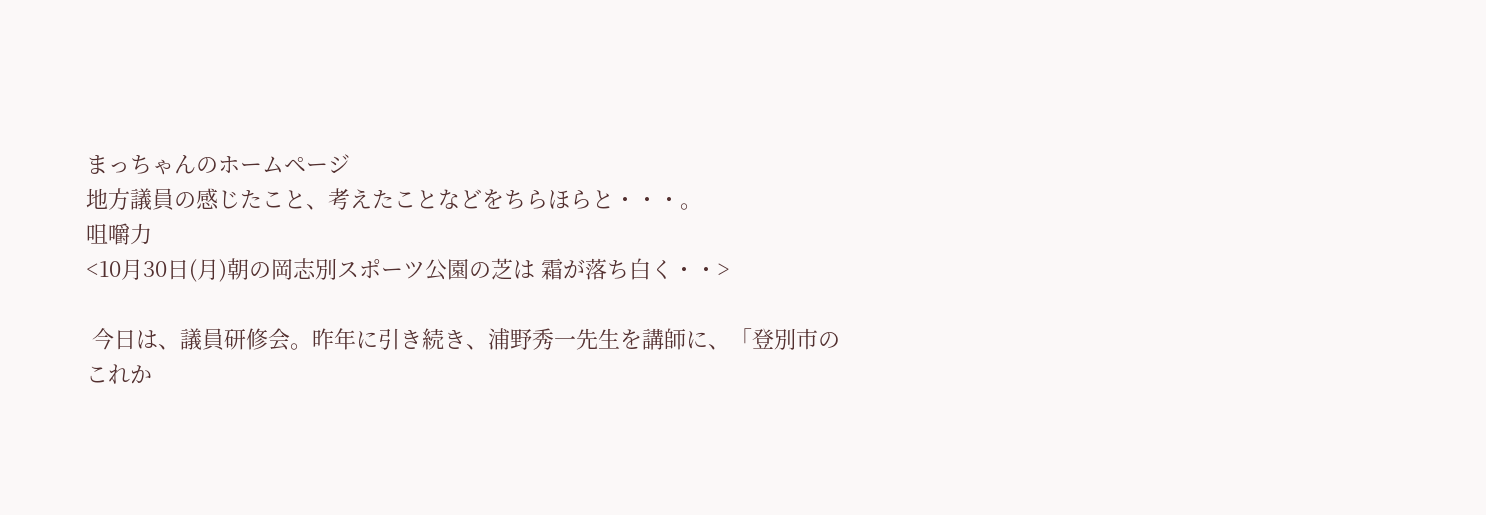まっちゃんのホームページ
地方議員の感じたこと、考えたことなどをちらほらと・・・。
咀嚼力
<10月30日(月)朝の岡志別スポーツ公園の芝は 霜が落ち白く・・>

 今日は、議員研修会。昨年に引き続き、浦野秀一先生を講師に、「登別市のこれか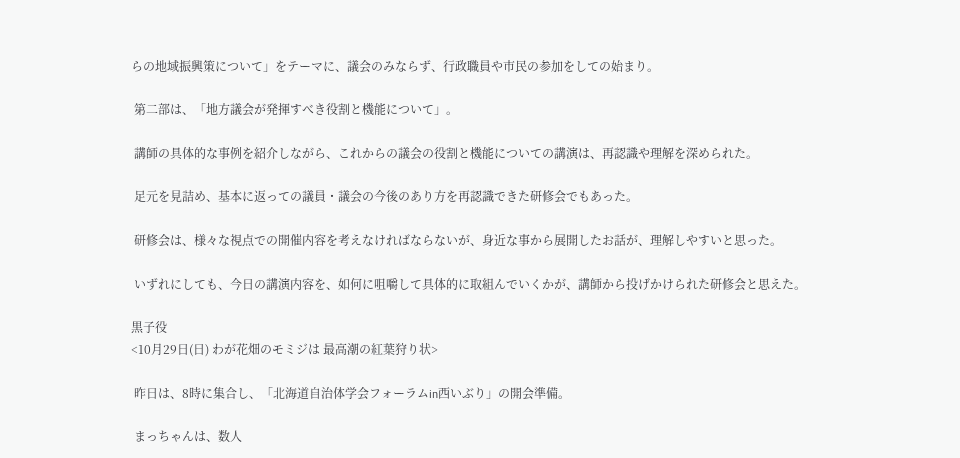らの地域振興策について」をテーマに、議会のみならず、行政職員や市民の参加をしての始まり。

 第二部は、「地方議会が発揮すべき役割と機能について」。

 講師の具体的な事例を紹介しながら、これからの議会の役割と機能についての講演は、再認識や理解を深められた。

 足元を見詰め、基本に返っての議員・議会の今後のあり方を再認識できた研修会でもあった。

 研修会は、様々な視点での開催内容を考えなければならないが、身近な事から展開したお話が、理解しやすいと思った。

 いずれにしても、今日の講演内容を、如何に咀嚼して具体的に取組んでいくかが、講師から投げかけられた研修会と思えた。

黒子役
<10月29日(日) わが花畑のモミジは 最高潮の紅葉狩り状>

 昨日は、8時に集合し、「北海道自治体学会フォーラムin西いぶり」の開会準備。

 まっちゃんは、数人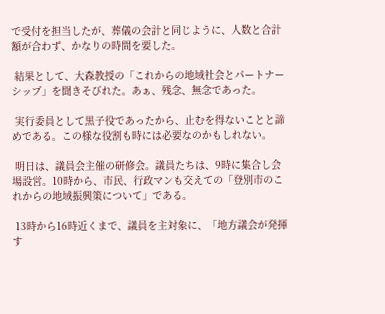で受付を担当したが、葬儀の会計と同じように、人数と合計額が合わず、かなりの時間を要した。

 結果として、大森教授の「これからの地域社会とパートナーシップ」を聞きそびれた。あぁ、残念、無念であった。

 実行委員として黒子役であったから、止むを得ないことと諦めである。この様な役割も時には必要なのかもしれない。

 明日は、議員会主催の研修会。議員たちは、9時に集合し会場設営。10時から、市民、行政マンも交えての「登別市のこれからの地域振興策について」である。

 13時から16時近くまで、議員を主対象に、「地方議会が発揮す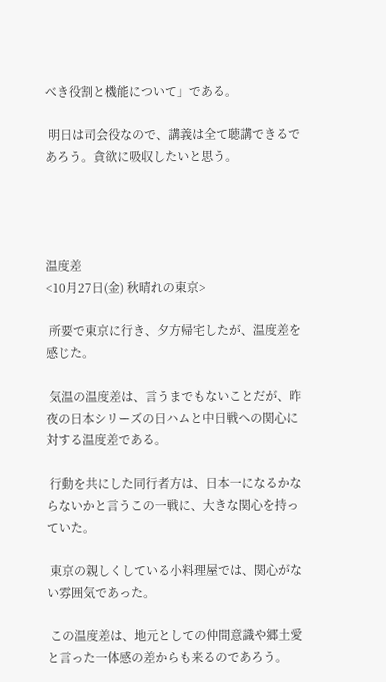べき役割と機能について」である。

 明日は司会役なので、講義は全て聴講できるであろう。貪欲に吸収したいと思う。




温度差
<10月27日(金) 秋晴れの東京>

 所要で東京に行き、夕方帰宅したが、温度差を感じた。

 気温の温度差は、言うまでもないことだが、昨夜の日本シリーズの日ハムと中日戦への関心に対する温度差である。

 行動を共にした同行者方は、日本一になるかならないかと言うこの一戦に、大きな関心を持っていた。

 東京の親しくしている小料理屋では、関心がない雰囲気であった。

 この温度差は、地元としての仲間意識や郷土愛と言った一体感の差からも来るのであろう。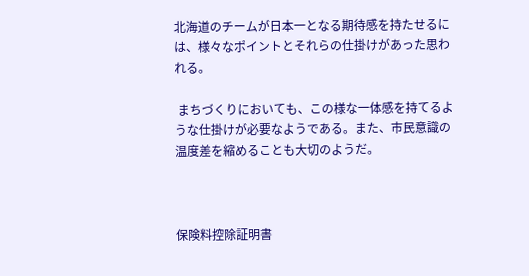北海道のチームが日本一となる期待感を持たせるには、様々なポイントとそれらの仕掛けがあった思われる。

 まちづくりにおいても、この様な一体感を持てるような仕掛けが必要なようである。また、市民意識の温度差を縮めることも大切のようだ。



保険料控除証明書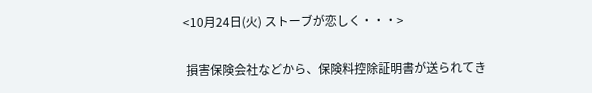<10月24日(火) ストーブが恋しく・・・>

 損害保険会社などから、保険料控除証明書が送られてき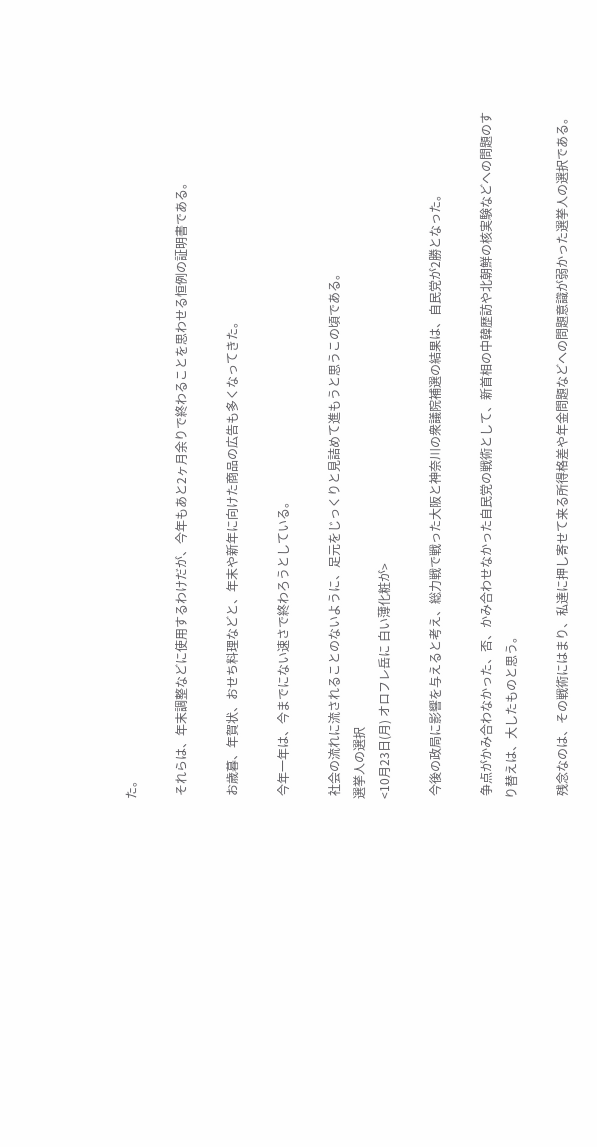た。

 それらは、年末調整などに使用するわけだが、今年もあと2ヶ月余りで終わることを思わせる恒例の証明書である。

 お歳暮、年賀状、おせち料理などと、年末や新年に向けた商品の広告も多くなってきた。

 今年一年は、今までにない速さで終わろうとしている。

 社会の流れに流されることのないように、足元をじっくりと見詰めて進もうと思うこの頃である。
選挙人の選択
<10月23日(月) オロフレ岳に 白い薄化粧が>

 今後の政局に影響を与えると考え、総力戦で戦った大阪と神奈川の衆議院補選の結果は、自民党が2勝となった。

 争点がかみ合わなかった、否、かみ合わせなかった自民党の戦術として、新首相の中韓歴訪や北朝鮮の核実験などへの問題のすり替えは、大したものと思う。

 残念なのは、その戦術にはまり、私達に押し寄せて来る所得格差や年金問題などへの問題意識が弱かった選挙人の選択である。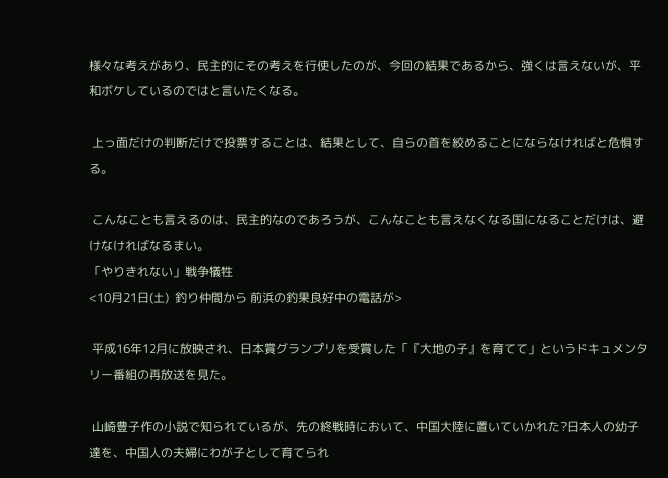様々な考えがあり、民主的にその考えを行使したのが、今回の結果であるから、強くは言えないが、平和ボケしているのではと言いたくなる。

 上っ面だけの判断だけで投票することは、結果として、自らの首を絞めることにならなければと危惧する。

 こんなことも言えるのは、民主的なのであろうが、こんなことも言えなくなる国になることだけは、避けなければなるまい。
「やりきれない」戦争犠牲
<10月21日(土)  釣り仲間から 前浜の釣果良好中の電話が>

 平成16年12月に放映され、日本賞グランプリを受賞した「『大地の子』を育てて」というドキュメンタリー番組の再放送を見た。

 山崎豊子作の小説で知られているが、先の終戦時において、中国大陸に置いていかれた?日本人の幼子達を、中国人の夫婦にわが子として育てられ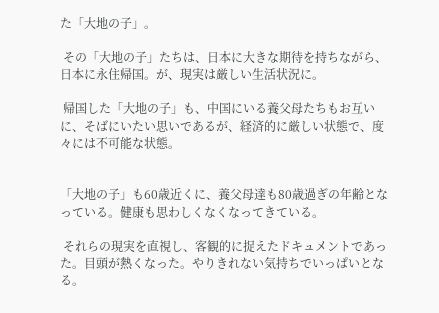た「大地の子」。

 その「大地の子」たちは、日本に大きな期待を持ちながら、日本に永住帰国。が、現実は厳しい生活状況に。

 帰国した「大地の子」も、中国にいる養父母たちもお互いに、そばにいたい思いであるが、経済的に厳しい状態で、度々には不可能な状態。


「大地の子」も60歳近くに、養父母達も80歳過ぎの年齢となっている。健康も思わしくなくなってきている。

 それらの現実を直視し、客観的に捉えたドキュメントであった。目頭が熱くなった。やりきれない気持ちでいっぱいとなる。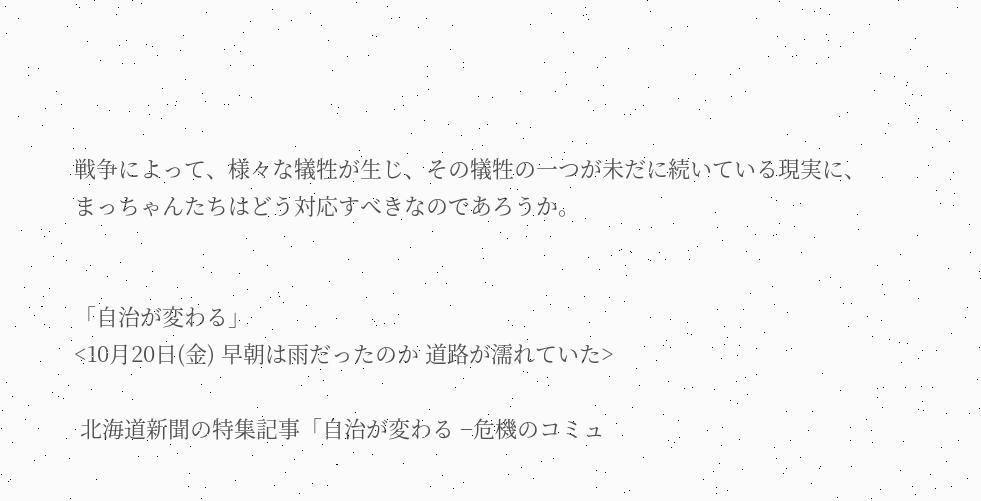戦争によって、様々な犠牲が生じ、その犠牲の一つが未だに続いている現実に、まっちゃんたちはどう対応すべきなのであろうか。


「自治が変わる」
<10月20日(金) 早朝は雨だったのか 道路が濡れていた>

 北海道新聞の特集記事「自治が変わる −危機のコミュ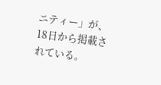ニティー」が、18日から掲載されている。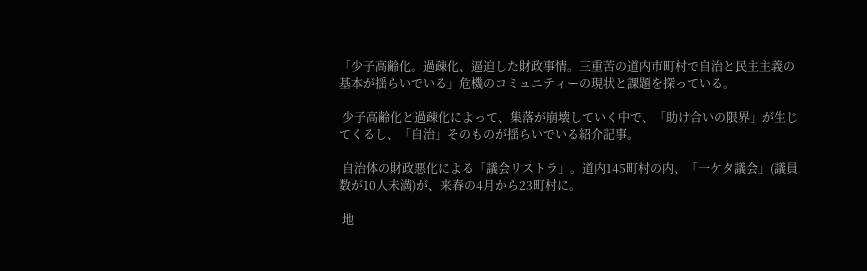「少子高齢化。過疎化、逼迫した財政事情。三重苦の道内市町村で自治と民主主義の基本が揺らいでいる」危機のコミュニティーの現状と課題を探っている。

 少子高齢化と過疎化によって、集落が崩壊していく中で、「助け合いの限界」が生じてくるし、「自治」そのものが揺らいでいる紹介記事。

 自治体の財政悪化による「議会リストラ」。道内145町村の内、「一ケタ議会」(議員数が10人未満)が、来春の4月から23町村に。

 地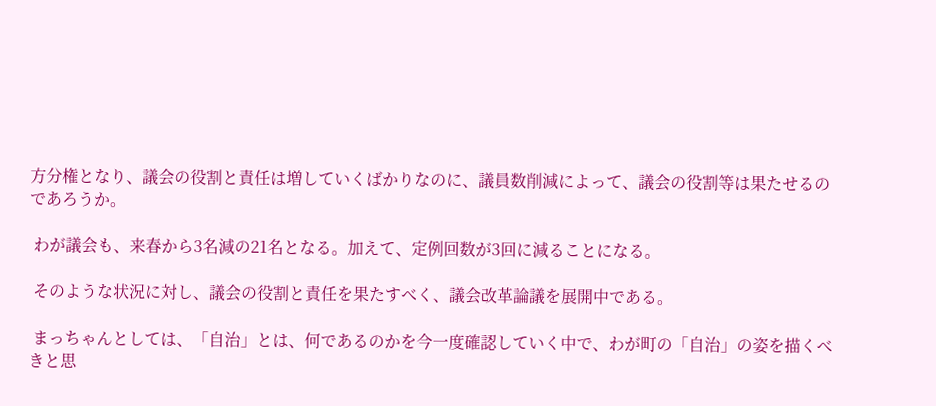方分権となり、議会の役割と責任は増していくばかりなのに、議員数削減によって、議会の役割等は果たせるのであろうか。

 わが議会も、来春から3名減の21名となる。加えて、定例回数が3回に減ることになる。

 そのような状況に対し、議会の役割と責任を果たすべく、議会改革論議を展開中である。

 まっちゃんとしては、「自治」とは、何であるのかを今一度確認していく中で、わが町の「自治」の姿を描くべきと思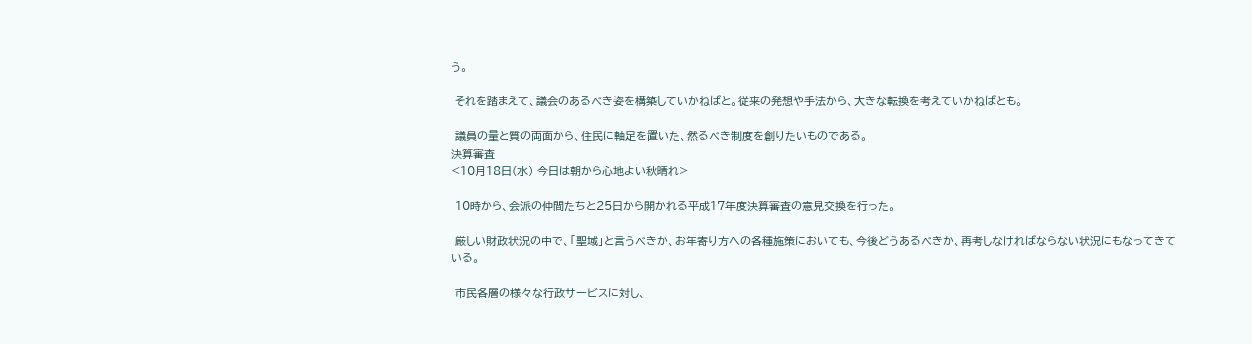う。

 それを踏まえて、議会のあるべき姿を構築していかねばと。従来の発想や手法から、大きな転換を考えていかねばとも。

 議員の量と質の両面から、住民に軸足を置いた、然るべき制度を創りたいものである。
決算審査
<10月18日(水) 今日は朝から心地よい秋晴れ>

 10時から、会派の仲間たちと25日から開かれる平成17年度決算審査の意見交換を行った。

 厳しい財政状況の中で、「聖域」と言うべきか、お年寄り方への各種施策においても、今後どうあるべきか、再考しなければならない状況にもなってきている。

 市民各層の様々な行政サービスに対し、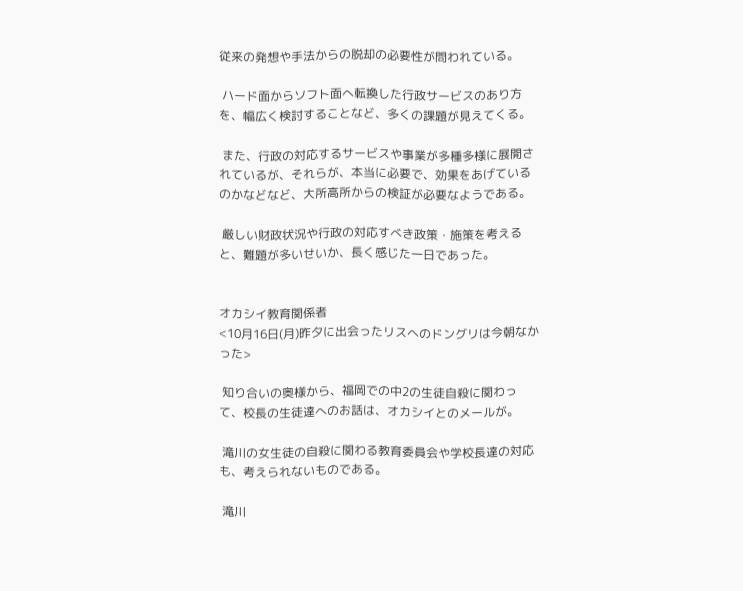従来の発想や手法からの脱却の必要性が問われている。

 ハード面からソフト面へ転換した行政サービスのあり方を、幅広く検討することなど、多くの課題が見えてくる。

 また、行政の対応するサービスや事業が多種多様に展開されているが、それらが、本当に必要で、効果をあげているのかなどなど、大所高所からの検証が必要なようである。

 厳しい財政状況や行政の対応すべき政策・施策を考えると、難題が多いせいか、長く感じた一日であった。


オカシイ教育関係者
<10月16日(月)昨夕に出会ったリスへのドングリは今朝なかった>

 知り合いの奥様から、福岡での中2の生徒自殺に関わって、校長の生徒達へのお話は、オカシイとのメールが。

 滝川の女生徒の自殺に関わる教育委員会や学校長達の対応も、考えられないものである。

 滝川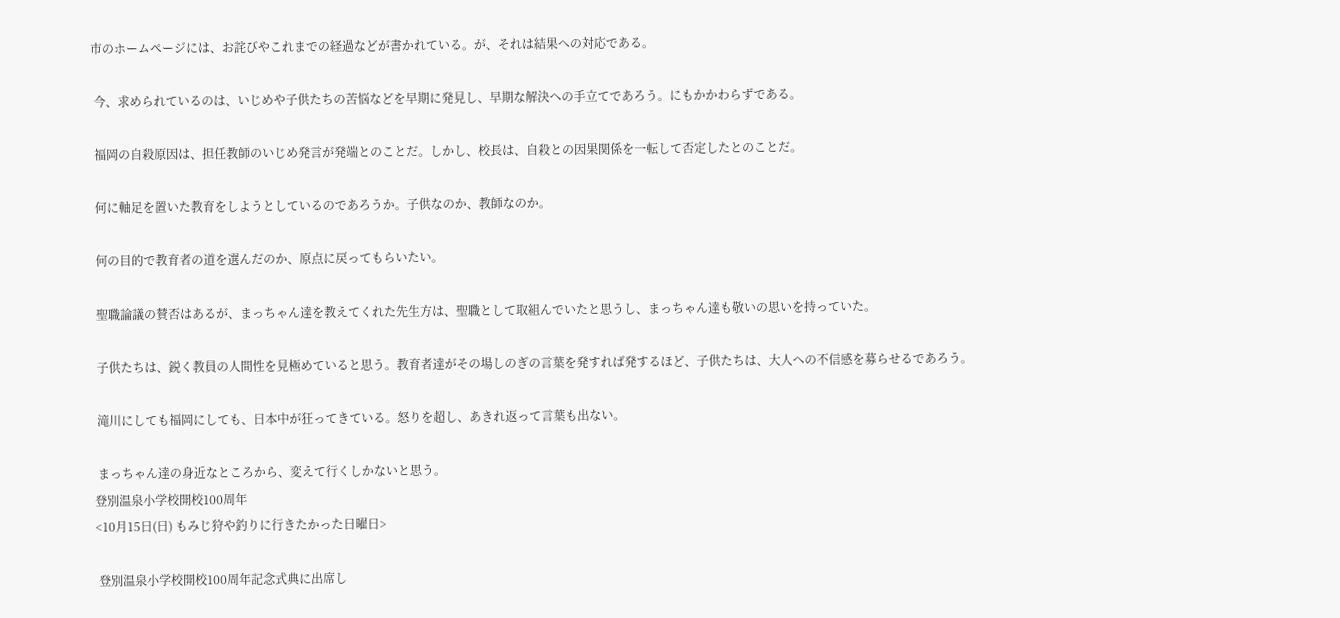市のホームページには、お詫びやこれまでの経過などが書かれている。が、それは結果への対応である。

 今、求められているのは、いじめや子供たちの苦悩などを早期に発見し、早期な解決への手立てであろう。にもかかわらずである。

 福岡の自殺原因は、担任教師のいじめ発言が発端とのことだ。しかし、校長は、自殺との因果関係を一転して否定したとのことだ。

 何に軸足を置いた教育をしようとしているのであろうか。子供なのか、教師なのか。

 何の目的で教育者の道を選んだのか、原点に戻ってもらいたい。

 聖職論議の賛否はあるが、まっちゃん達を教えてくれた先生方は、聖職として取組んでいたと思うし、まっちゃん達も敬いの思いを持っていた。

 子供たちは、鋭く教員の人間性を見極めていると思う。教育者達がその場しのぎの言葉を発すれば発するほど、子供たちは、大人への不信感を募らせるであろう。

 滝川にしても福岡にしても、日本中が狂ってきている。怒りを超し、あきれ返って言葉も出ない。

 まっちゃん達の身近なところから、変えて行くしかないと思う。
登別温泉小学校開校100周年
<10月15日(日) もみじ狩や釣りに行きたかった日曜日>

 登別温泉小学校開校100周年記念式典に出席し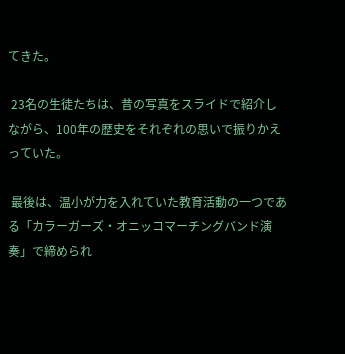てきた。

 23名の生徒たちは、昔の写真をスライドで紹介しながら、100年の歴史をそれぞれの思いで振りかえっていた。

 最後は、温小が力を入れていた教育活動の一つである「カラーガーズ・オニッコマーチングバンド演奏」で締められ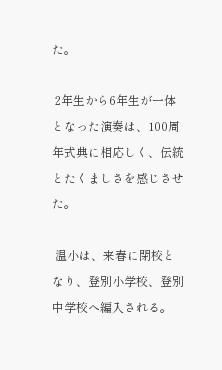た。

 2年生から6年生が一体となった演奏は、100周年式典に相応しく、伝統とたくましさを感じさせた。

 温小は、来春に閉校となり、登別小学校、登別中学校へ編入される。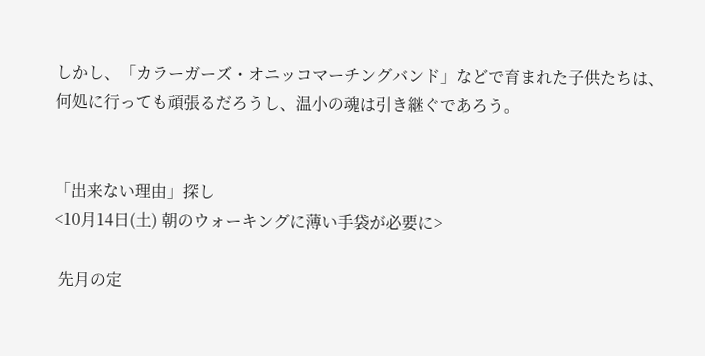しかし、「カラーガーズ・オニッコマーチングバンド」などで育まれた子供たちは、何処に行っても頑張るだろうし、温小の魂は引き継ぐであろう。


「出来ない理由」探し
<10月14日(土) 朝のウォーキングに薄い手袋が必要に>

 先月の定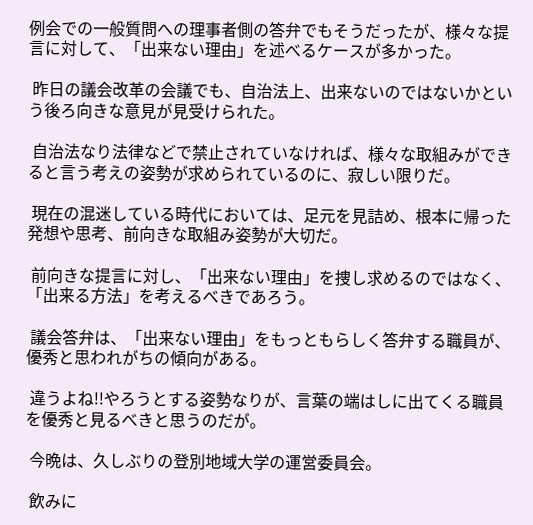例会での一般質問への理事者側の答弁でもそうだったが、様々な提言に対して、「出来ない理由」を述べるケースが多かった。

 昨日の議会改革の会議でも、自治法上、出来ないのではないかという後ろ向きな意見が見受けられた。

 自治法なり法律などで禁止されていなければ、様々な取組みができると言う考えの姿勢が求められているのに、寂しい限りだ。

 現在の混迷している時代においては、足元を見詰め、根本に帰った発想や思考、前向きな取組み姿勢が大切だ。

 前向きな提言に対し、「出来ない理由」を捜し求めるのではなく、「出来る方法」を考えるべきであろう。

 議会答弁は、「出来ない理由」をもっともらしく答弁する職員が、優秀と思われがちの傾向がある。

 違うよね!!やろうとする姿勢なりが、言葉の端はしに出てくる職員を優秀と見るべきと思うのだが。

 今晩は、久しぶりの登別地域大学の運営委員会。

 飲みに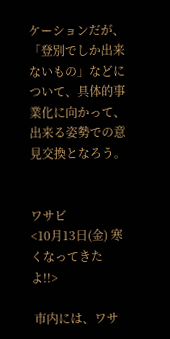ケーションだが、「登別でしか出来ないもの」などについて、具体的事業化に向かって、出来る姿勢での意見交換となろう。


ワサビ
<10月13日(金) 寒くなってきたよ!!>

 市内には、ワサ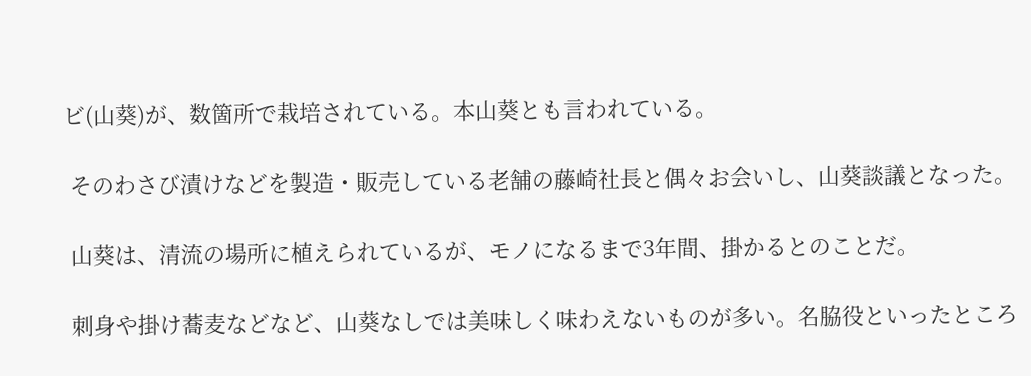ビ(山葵)が、数箇所で栽培されている。本山葵とも言われている。

 そのわさび漬けなどを製造・販売している老舗の藤崎社長と偶々お会いし、山葵談議となった。

 山葵は、清流の場所に植えられているが、モノになるまで3年間、掛かるとのことだ。

 刺身や掛け蕎麦などなど、山葵なしでは美味しく味わえないものが多い。名脇役といったところ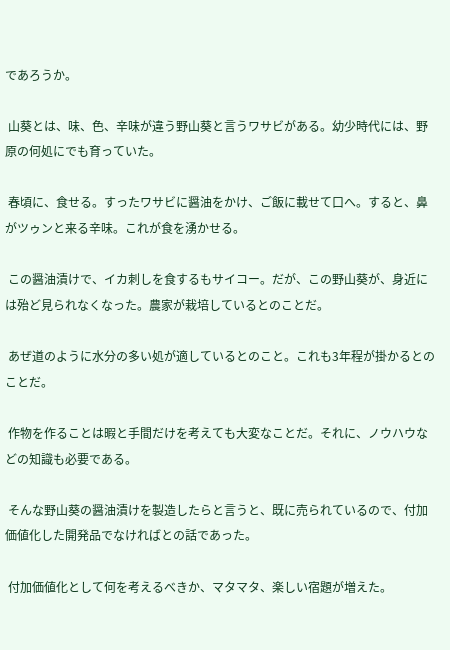であろうか。

 山葵とは、味、色、辛味が違う野山葵と言うワサビがある。幼少時代には、野原の何処にでも育っていた。

 春頃に、食せる。すったワサビに醤油をかけ、ご飯に載せて口へ。すると、鼻がツゥンと来る辛味。これが食を湧かせる。

 この醤油漬けで、イカ刺しを食するもサイコー。だが、この野山葵が、身近には殆ど見られなくなった。農家が栽培しているとのことだ。

 あぜ道のように水分の多い処が適しているとのこと。これも3年程が掛かるとのことだ。

 作物を作ることは暇と手間だけを考えても大変なことだ。それに、ノウハウなどの知識も必要である。

 そんな野山葵の醤油漬けを製造したらと言うと、既に売られているので、付加価値化した開発品でなければとの話であった。

 付加価値化として何を考えるべきか、マタマタ、楽しい宿題が増えた。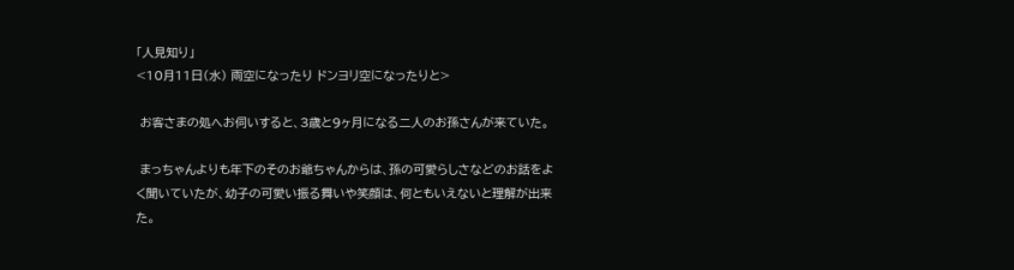「人見知り」
<10月11日(水) 雨空になったり ドンヨリ空になったりと>

 お客さまの処へお伺いすると、3歳と9ヶ月になる二人のお孫さんが来ていた。

 まっちゃんよりも年下のそのお爺ちゃんからは、孫の可愛らしさなどのお話をよく聞いていたが、幼子の可愛い振る舞いや笑顔は、何ともいえないと理解が出来た。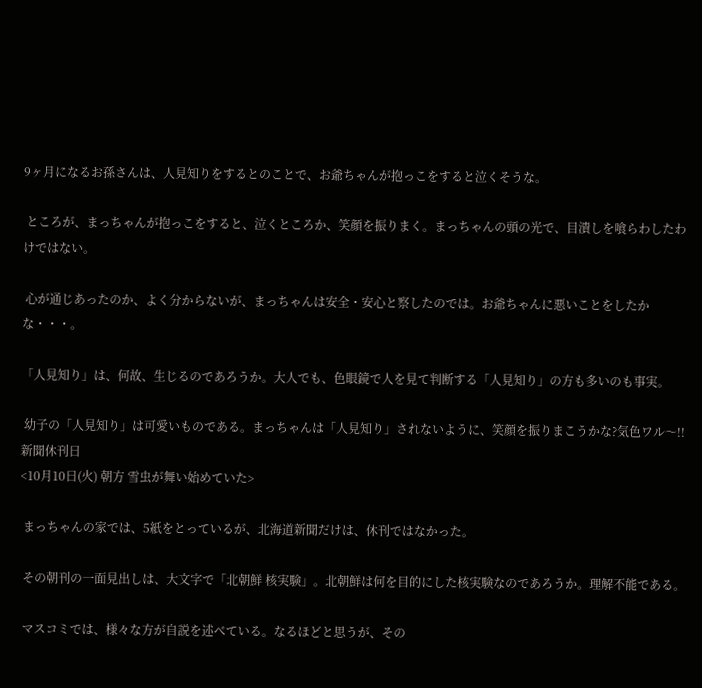9ヶ月になるお孫さんは、人見知りをするとのことで、お爺ちゃんが抱っこをすると泣くそうな。

 ところが、まっちゃんが抱っこをすると、泣くところか、笑顔を振りまく。まっちゃんの頭の光で、目潰しを喰らわしたわけではない。

 心が通じあったのか、よく分からないが、まっちゃんは安全・安心と察したのでは。お爺ちゃんに悪いことをしたかな・・・。

「人見知り」は、何故、生じるのであろうか。大人でも、色眼鏡で人を見て判断する「人見知り」の方も多いのも事実。

 幼子の「人見知り」は可愛いものである。まっちゃんは「人見知り」されないように、笑顔を振りまこうかな?気色ワル〜!!
新聞休刊日
<10月10日(火) 朝方 雪虫が舞い始めていた>

 まっちゃんの家では、5紙をとっているが、北海道新聞だけは、休刊ではなかった。

 その朝刊の一面見出しは、大文字で「北朝鮮 核実験」。北朝鮮は何を目的にした核実験なのであろうか。理解不能である。

 マスコミでは、様々な方が自説を述べている。なるほどと思うが、その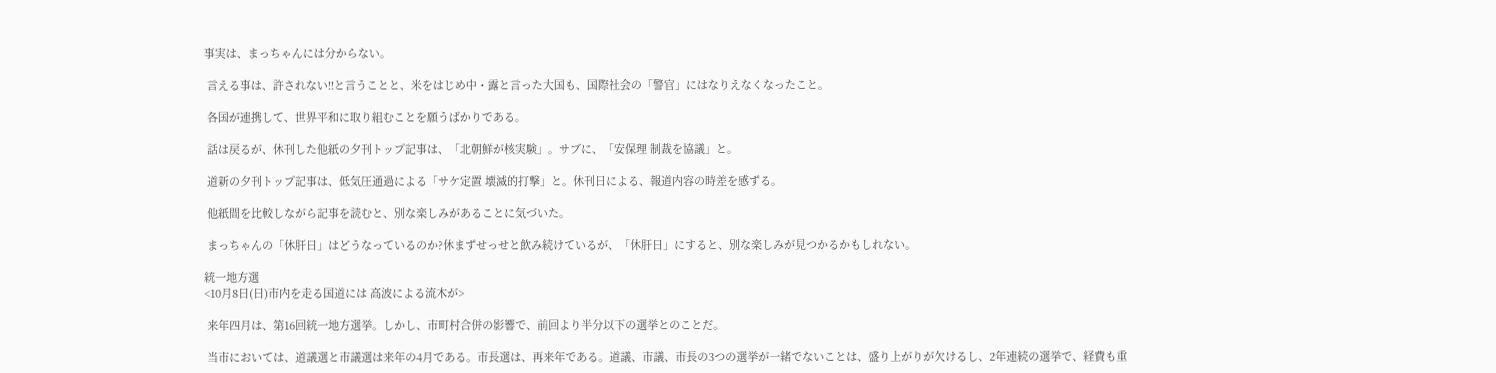事実は、まっちゃんには分からない。

 言える事は、許されない!!と言うことと、米をはじめ中・露と言った大国も、国際社会の「警官」にはなりえなくなったこと。

 各国が連携して、世界平和に取り組むことを願うばかりである。

 話は戻るが、休刊した他紙の夕刊トップ記事は、「北朝鮮が核実験」。サブに、「安保理 制裁を協議」と。

 道新の夕刊トップ記事は、低気圧通過による「サケ定置 壊滅的打撃」と。休刊日による、報道内容の時差を感ずる。

 他紙間を比較しながら記事を読むと、別な楽しみがあることに気づいた。

 まっちゃんの「休肝日」はどうなっているのか?休まずせっせと飲み続けているが、「休肝日」にすると、別な楽しみが見つかるかもしれない。

統一地方選
<10月8日(日)市内を走る国道には 高波による流木が>

 来年四月は、第16回統一地方選挙。しかし、市町村合併の影響で、前回より半分以下の選挙とのことだ。

 当市においては、道議選と市議選は来年の4月である。市長選は、再来年である。道議、市議、市長の3つの選挙が一緒でないことは、盛り上がりが欠けるし、2年連続の選挙で、経費も重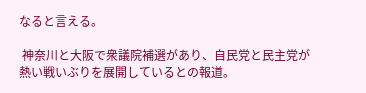なると言える。

 神奈川と大阪で衆議院補選があり、自民党と民主党が熱い戦いぶりを展開しているとの報道。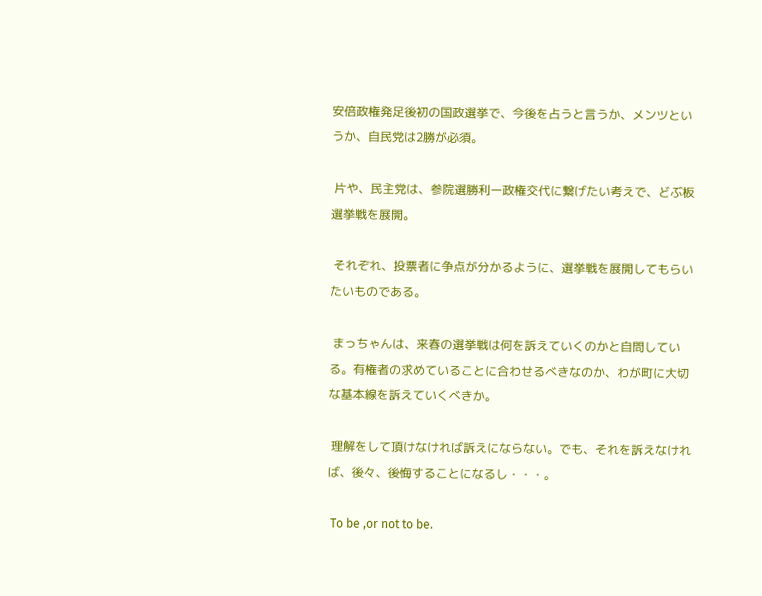安倍政権発足後初の国政選挙で、今後を占うと言うか、メンツというか、自民党は2勝が必須。

 片や、民主党は、参院選勝利ー政権交代に繋げたい考えで、どぶ板選挙戦を展開。

 それぞれ、投票者に争点が分かるように、選挙戦を展開してもらいたいものである。

 まっちゃんは、来春の選挙戦は何を訴えていくのかと自問している。有権者の求めていることに合わせるべきなのか、わが町に大切な基本線を訴えていくべきか。

 理解をして頂けなければ訴えにならない。でも、それを訴えなければ、後々、後悔することになるし・・・。

 To be ,or not to be.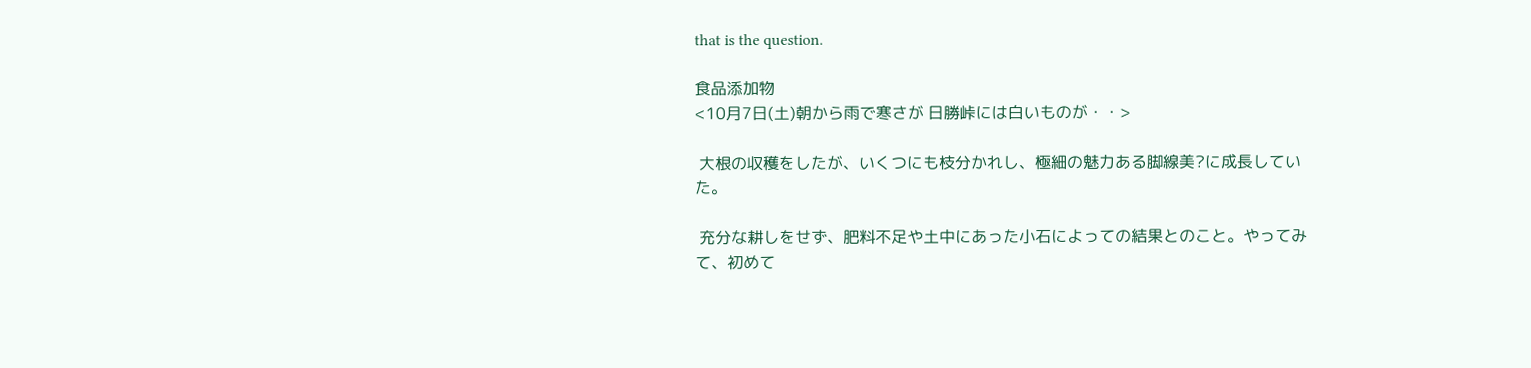that is the question.

食品添加物
<10月7日(土)朝から雨で寒さが 日勝峠には白いものが・・>

 大根の収穫をしたが、いくつにも枝分かれし、極細の魅力ある脚線美?に成長していた。

 充分な耕しをせず、肥料不足や土中にあった小石によっての結果とのこと。やってみて、初めて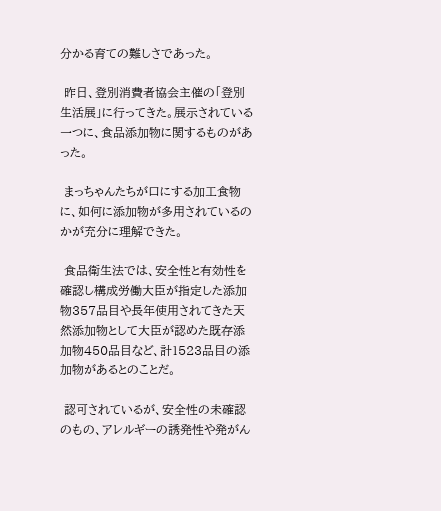分かる育ての難しさであった。

 昨日、登別消費者協会主催の「登別生活展」に行ってきた。展示されている一つに、食品添加物に関するものがあった。

 まっちゃんたちが口にする加工食物に、如何に添加物が多用されているのかが充分に理解できた。

 食品衛生法では、安全性と有効性を確認し構成労働大臣が指定した添加物357品目や長年使用されてきた天然添加物として大臣が認めた既存添加物450品目など、計1523品目の添加物があるとのことだ。

 認可されているが、安全性の未確認のもの、アレルギーの誘発性や発がん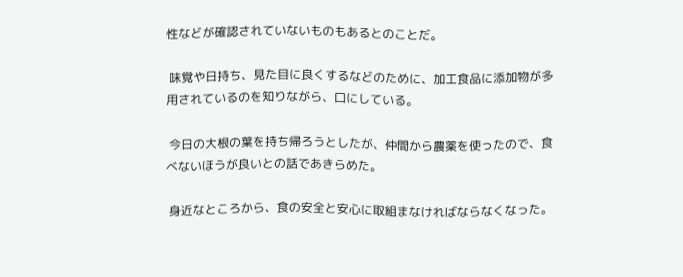性などが確認されていないものもあるとのことだ。

 味覚や日持ち、見た目に良くするなどのために、加工食品に添加物が多用されているのを知りながら、口にしている。

 今日の大根の葉を持ち帰ろうとしたが、仲間から農薬を使ったので、食べないほうが良いとの話であきらめた。

 身近なところから、食の安全と安心に取組まなければならなくなった。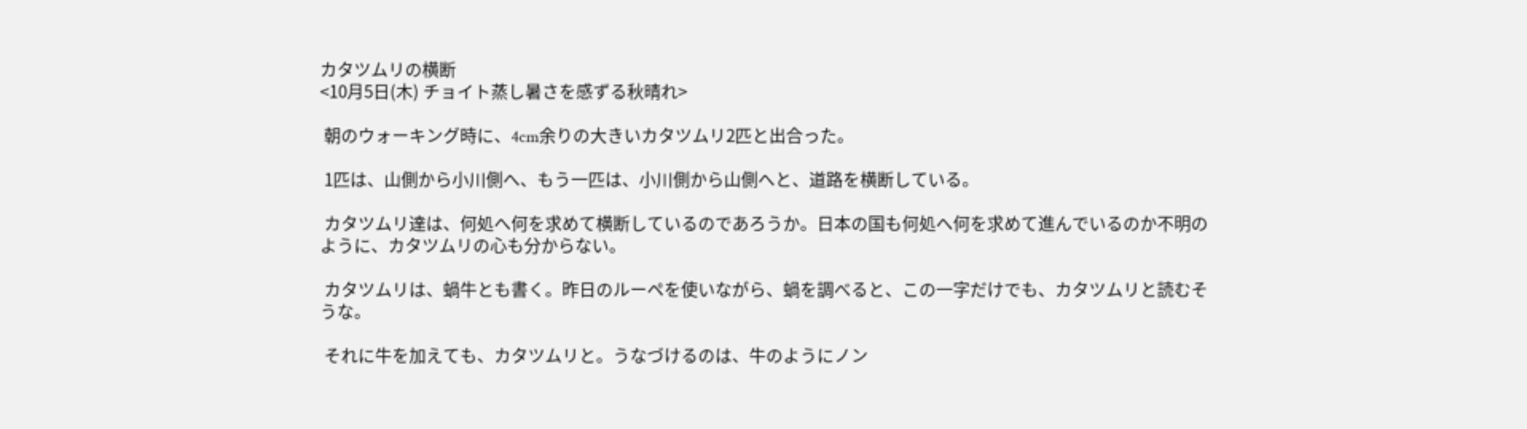カタツムリの横断
<10月5日(木) チョイト蒸し暑さを感ずる秋晴れ>

 朝のウォーキング時に、4cm余りの大きいカタツムリ2匹と出合った。

 1匹は、山側から小川側へ、もう一匹は、小川側から山側へと、道路を横断している。

 カタツムリ達は、何処へ何を求めて横断しているのであろうか。日本の国も何処へ何を求めて進んでいるのか不明のように、カタツムリの心も分からない。

 カタツムリは、蝸牛とも書く。昨日のルーペを使いながら、蝸を調べると、この一字だけでも、カタツムリと読むそうな。

 それに牛を加えても、カタツムリと。うなづけるのは、牛のようにノン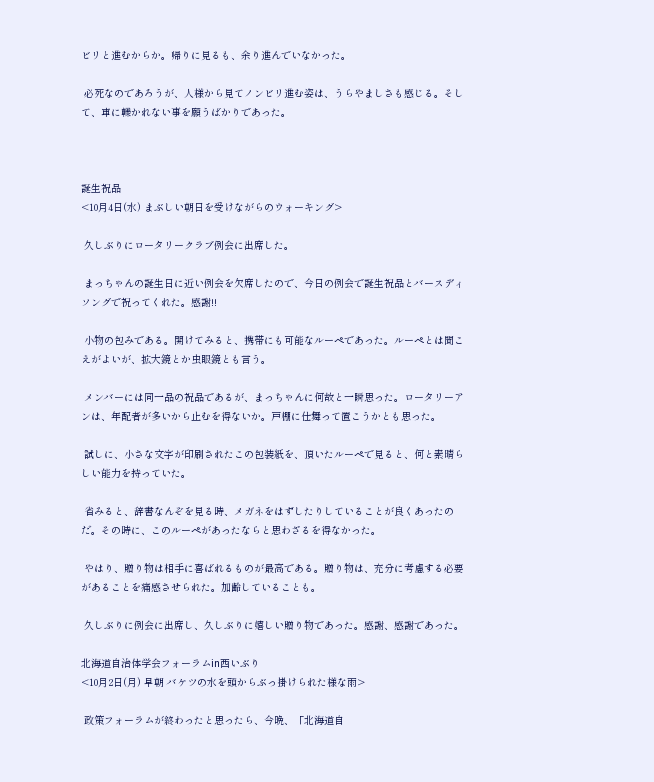ビリと進むからか。帰りに見るも、余り進んでいなかった。

 必死なのであろうが、人様から見てノンビリ進む姿は、うらやましさも感じる。そして、車に轢かれない事を願うばかりであった。



誕生祝品
<10月4日(水) まぶしい朝日を受けながらのウォーキング>

 久しぶりにロータリークラブ例会に出席した。

 まっちゃんの誕生日に近い例会を欠席したので、今日の例会で誕生祝品とバースディソングで祝ってくれた。感謝!!

 小物の包みである。開けてみると、携帯にも可能なルーペであった。ルーペとは聞こえがよいが、拡大鏡とか虫眼鏡とも言う。

 メンバーには同一品の祝品であるが、まっちゃんに何故と一瞬思った。ロータリーアンは、年配者が多いから止むを得ないか。戸棚に仕舞って置こうかとも思った。

 試しに、小さな文字が印刷されたこの包装紙を、頂いたルーペで見ると、何と素晴らしい能力を持っていた。

 省みると、辞書なんぞを見る時、メガネをはずしたりしていることが良くあったのだ。その時に、このルーペがあったならと思わざるを得なかった。

 やはり、贈り物は相手に喜ばれるものが最高である。贈り物は、充分に考慮する必要があることを痛感させられた。加齢していることも。

 久しぶりに例会に出席し、久しぶりに嬉しい贈り物であった。感謝、感謝であった。

北海道自治体学会フォーラムin西いぶり
<10月2日(月) 早朝 バケツの水を頭からぶっ掛けられた様な雨>

 政策フォーラムが終わったと思ったら、今晩、「北海道自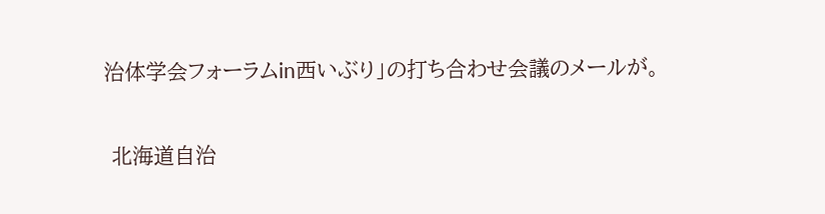治体学会フォーラムin西いぶり」の打ち合わせ会議のメールが。

 北海道自治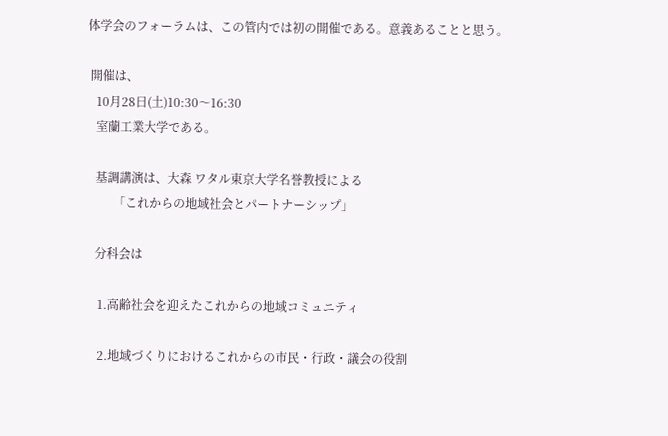体学会のフォーラムは、この管内では初の開催である。意義あることと思う。

 開催は、
   10月28日(土)10:30〜16:30
   室蘭工業大学である。

   基調講演は、大森 ワタル東京大学名誉教授による
         「これからの地域社会とパートナーシップ」

   分科会は

    1.高齢社会を迎えたこれからの地域コミュニティ

    2.地域づくりにおけるこれからの市民・行政・議会の役割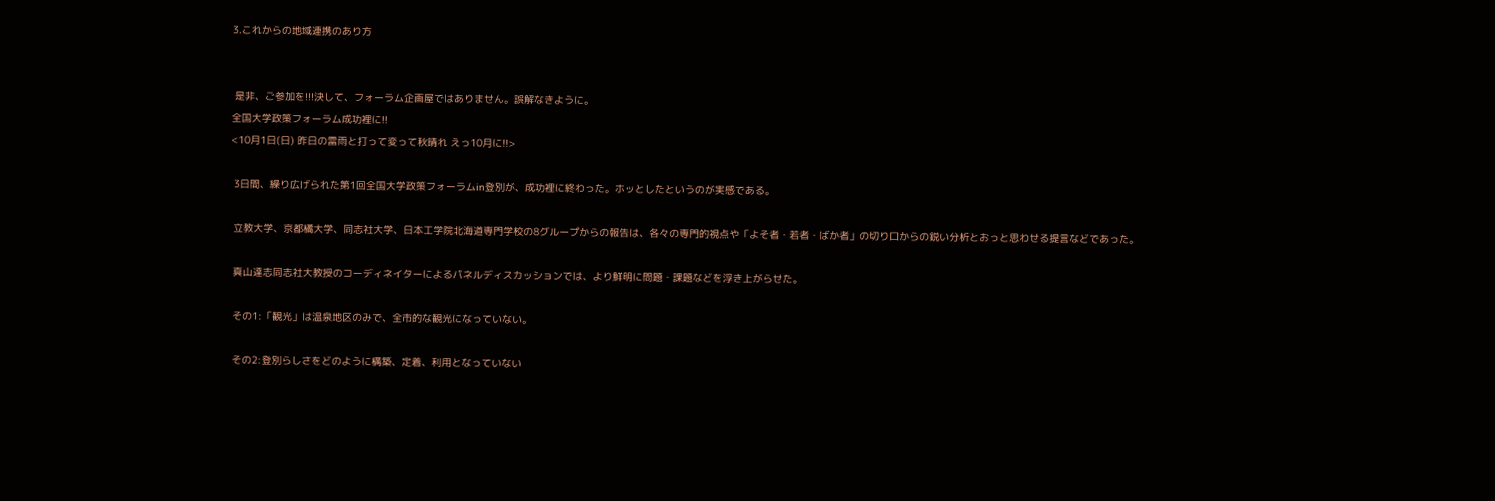3.これからの地域連携のあり方


 是非、ご参加を!!!決して、フォーラム企画屋ではありません。誤解なきように。
全国大学政策フォーラム成功裡に!!
<10月1日(日) 昨日の雷雨と打って変って秋晴れ えっ10月に!!>

 3日間、繰り広げられた第1回全国大学政策フォーラムin登別が、成功裡に終わった。ホッとしたというのが実感である。

 立教大学、京都橘大学、同志社大学、日本工学院北海道専門学校の8グループからの報告は、各々の専門的視点や「よそ者・若者・ばか者」の切り口からの鋭い分析とおっと思わせる提言などであった。

 真山達志同志社大教授のコーディネイターによるパネルディスカッションでは、より鮮明に問題・課題などを浮き上がらせた。

 その1:「観光」は温泉地区のみで、全市的な観光になっていない。

 その2:登別らしさをどのように構築、定着、利用となっていない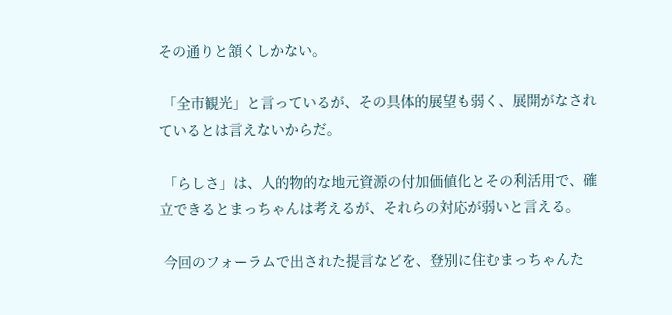その通りと頷くしかない。

 「全市観光」と言っているが、その具体的展望も弱く、展開がなされているとは言えないからだ。

 「らしさ」は、人的物的な地元資源の付加価値化とその利活用で、確立できるとまっちゃんは考えるが、それらの対応が弱いと言える。

 今回のフォーラムで出された提言などを、登別に住むまっちゃんた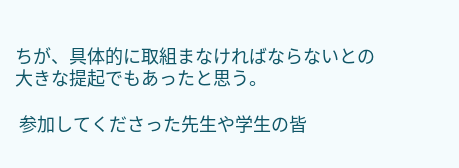ちが、具体的に取組まなければならないとの大きな提起でもあったと思う。

 参加してくださった先生や学生の皆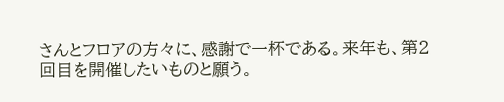さんとフロアの方々に、感謝で一杯である。来年も、第2回目を開催したいものと願う。